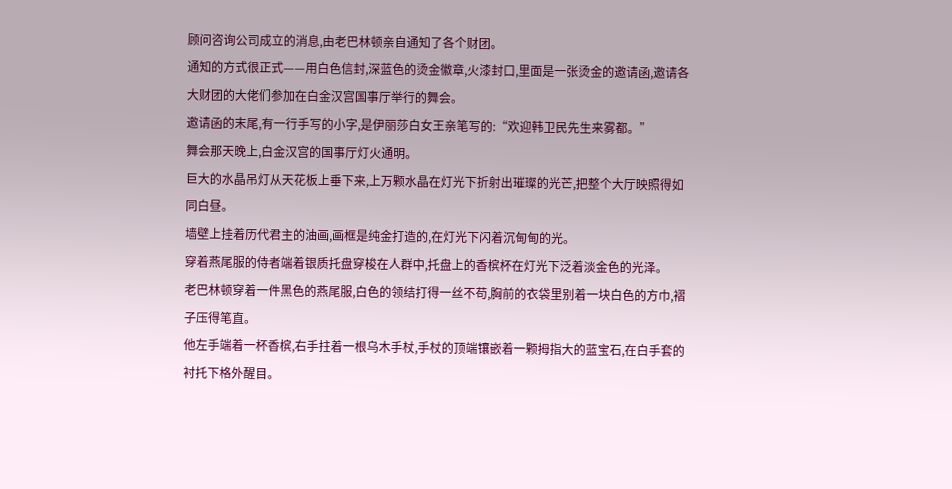顾问咨询公司成立的消息,由老巴林顿亲自通知了各个财团。
通知的方式很正式——用白色信封,深蓝色的烫金徽章,火漆封口,里面是一张烫金的邀请函,邀请各大财团的大佬们参加在白金汉宫国事厅举行的舞会。
邀请函的末尾,有一行手写的小字,是伊丽莎白女王亲笔写的:“欢迎韩卫民先生来雾都。”
舞会那天晚上,白金汉宫的国事厅灯火通明。
巨大的水晶吊灯从天花板上垂下来,上万颗水晶在灯光下折射出璀璨的光芒,把整个大厅映照得如同白昼。
墙壁上挂着历代君主的油画,画框是纯金打造的,在灯光下闪着沉甸甸的光。
穿着燕尾服的侍者端着银质托盘穿梭在人群中,托盘上的香槟杯在灯光下泛着淡金色的光泽。
老巴林顿穿着一件黑色的燕尾服,白色的领结打得一丝不苟,胸前的衣袋里别着一块白色的方巾,褶子压得笔直。
他左手端着一杯香槟,右手拄着一根乌木手杖,手杖的顶端镶嵌着一颗拇指大的蓝宝石,在白手套的衬托下格外醒目。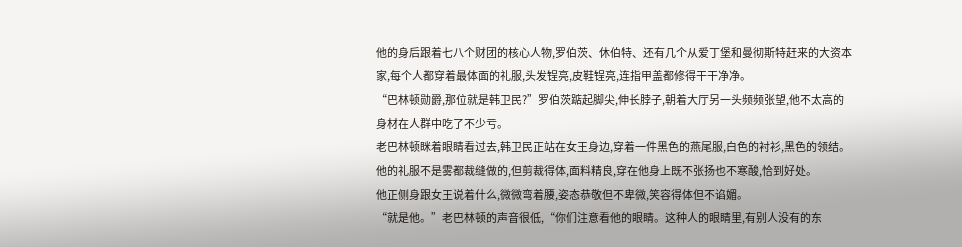他的身后跟着七八个财团的核心人物,罗伯茨、休伯特、还有几个从爱丁堡和曼彻斯特赶来的大资本家,每个人都穿着最体面的礼服,头发锃亮,皮鞋锃亮,连指甲盖都修得干干净净。
“巴林顿勋爵,那位就是韩卫民?”罗伯茨踮起脚尖,伸长脖子,朝着大厅另一头频频张望,他不太高的身材在人群中吃了不少亏。
老巴林顿眯着眼睛看过去,韩卫民正站在女王身边,穿着一件黑色的燕尾服,白色的衬衫,黑色的领结。
他的礼服不是雾都裁缝做的,但剪裁得体,面料精良,穿在他身上既不张扬也不寒酸,恰到好处。
他正侧身跟女王说着什么,微微弯着腰,姿态恭敬但不卑微,笑容得体但不谄媚。
“就是他。”老巴林顿的声音很低,“你们注意看他的眼睛。这种人的眼睛里,有别人没有的东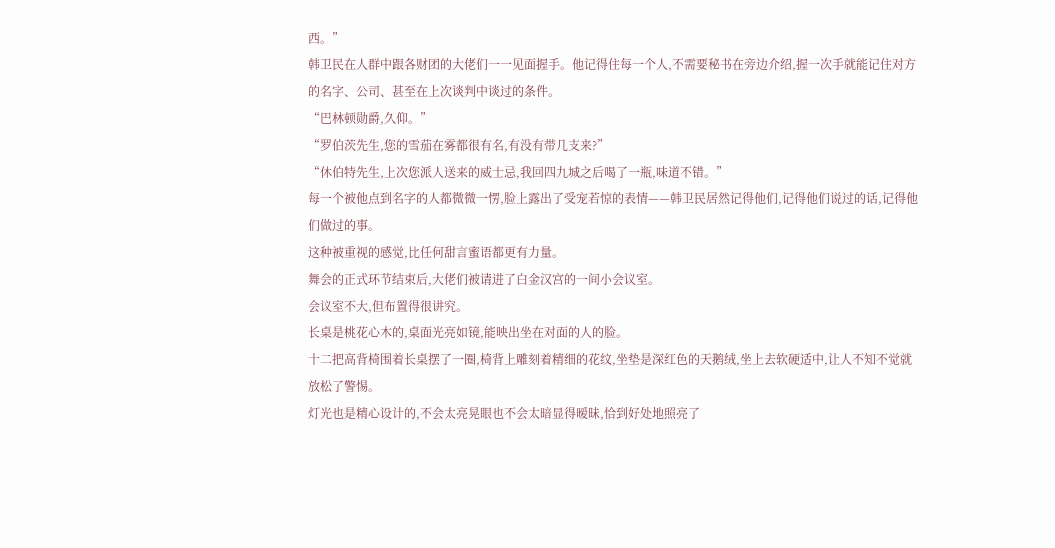西。”
韩卫民在人群中跟各财团的大佬们一一见面握手。他记得住每一个人,不需要秘书在旁边介绍,握一次手就能记住对方的名字、公司、甚至在上次谈判中谈过的条件。
“巴林顿勋爵,久仰。”
“罗伯茨先生,您的雪茄在雾都很有名,有没有带几支来?”
“休伯特先生,上次您派人送来的威士忌,我回四九城之后喝了一瓶,味道不错。”
每一个被他点到名字的人都微微一愣,脸上露出了受宠若惊的表情——韩卫民居然记得他们,记得他们说过的话,记得他们做过的事。
这种被重视的感觉,比任何甜言蜜语都更有力量。
舞会的正式环节结束后,大佬们被请进了白金汉宫的一间小会议室。
会议室不大,但布置得很讲究。
长桌是桃花心木的,桌面光亮如镜,能映出坐在对面的人的脸。
十二把高背椅围着长桌摆了一圈,椅背上雕刻着精细的花纹,坐垫是深红色的天鹅绒,坐上去软硬适中,让人不知不觉就放松了警惕。
灯光也是精心设计的,不会太亮晃眼也不会太暗显得暧昧,恰到好处地照亮了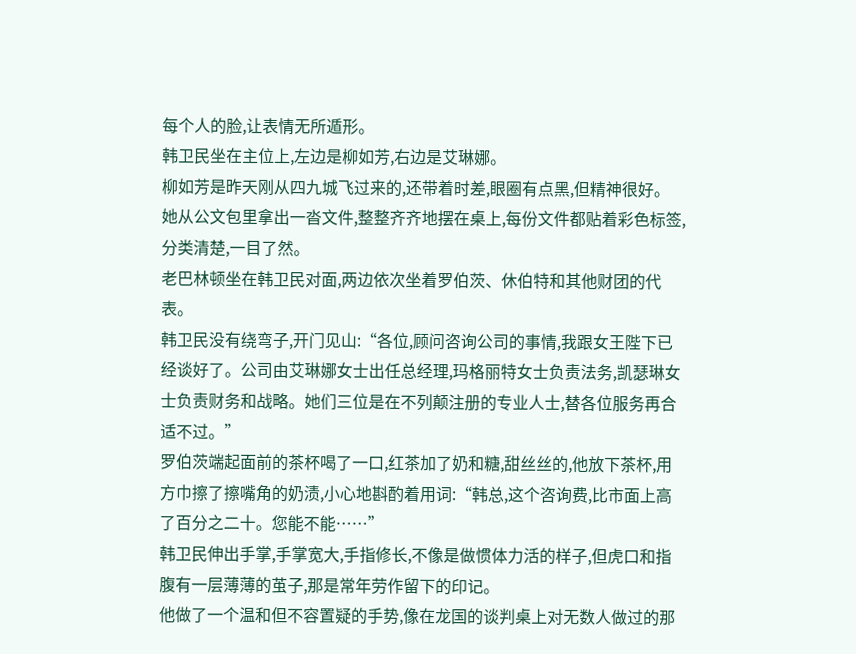每个人的脸,让表情无所遁形。
韩卫民坐在主位上,左边是柳如芳,右边是艾琳娜。
柳如芳是昨天刚从四九城飞过来的,还带着时差,眼圈有点黑,但精神很好。
她从公文包里拿出一沓文件,整整齐齐地摆在桌上,每份文件都贴着彩色标签,分类清楚,一目了然。
老巴林顿坐在韩卫民对面,两边依次坐着罗伯茨、休伯特和其他财团的代表。
韩卫民没有绕弯子,开门见山:“各位,顾问咨询公司的事情,我跟女王陛下已经谈好了。公司由艾琳娜女士出任总经理,玛格丽特女士负责法务,凯瑟琳女士负责财务和战略。她们三位是在不列颠注册的专业人士,替各位服务再合适不过。”
罗伯茨端起面前的茶杯喝了一口,红茶加了奶和糖,甜丝丝的,他放下茶杯,用方巾擦了擦嘴角的奶渍,小心地斟酌着用词:“韩总,这个咨询费,比市面上高了百分之二十。您能不能……”
韩卫民伸出手掌,手掌宽大,手指修长,不像是做惯体力活的样子,但虎口和指腹有一层薄薄的茧子,那是常年劳作留下的印记。
他做了一个温和但不容置疑的手势,像在龙国的谈判桌上对无数人做过的那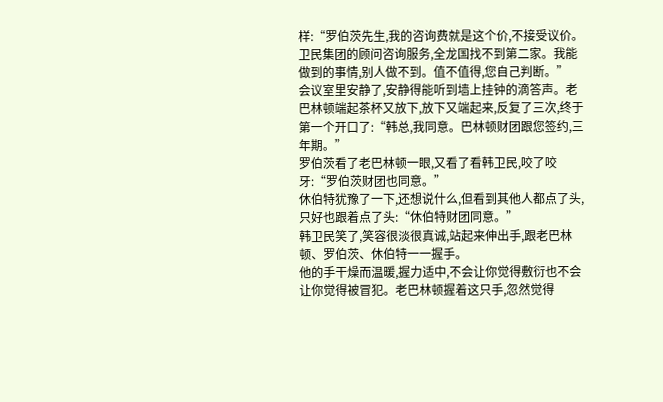样:“罗伯茨先生,我的咨询费就是这个价,不接受议价。
卫民集团的顾问咨询服务,全龙国找不到第二家。我能做到的事情,别人做不到。值不值得,您自己判断。”
会议室里安静了,安静得能听到墙上挂钟的滴答声。老巴林顿端起茶杯又放下,放下又端起来,反复了三次,终于第一个开口了:“韩总,我同意。巴林顿财团跟您签约,三年期。”
罗伯茨看了老巴林顿一眼,又看了看韩卫民,咬了咬牙:“罗伯茨财团也同意。”
休伯特犹豫了一下,还想说什么,但看到其他人都点了头,只好也跟着点了头:“休伯特财团同意。”
韩卫民笑了,笑容很淡很真诚,站起来伸出手,跟老巴林顿、罗伯茨、休伯特一一握手。
他的手干燥而温暖,握力适中,不会让你觉得敷衍也不会让你觉得被冒犯。老巴林顿握着这只手,忽然觉得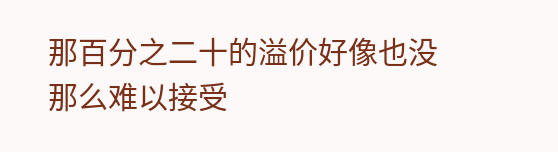那百分之二十的溢价好像也没那么难以接受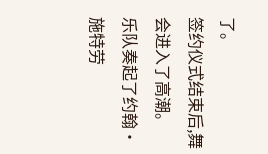了。
签约仪式结束后,舞会进入了高潮。
乐队奏起了约翰·施特劳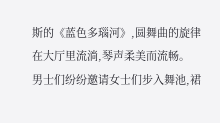斯的《蓝色多瑙河》,圆舞曲的旋律在大厅里流淌,琴声柔美而流畅。
男士们纷纷邀请女士们步入舞池,裙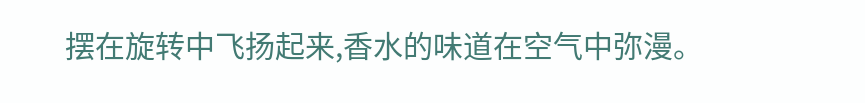摆在旋转中飞扬起来,香水的味道在空气中弥漫。